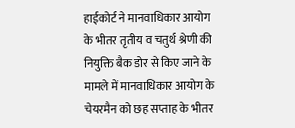हाईकोर्ट ने मानवाधिकार आयोग के भीतर तृतीय व चतुर्थ श्रेणी की नियुक्ति बैक डोर से किए जाने के मामले में मानवाधिकार आयोग के चेयरमैन को छह सप्ताह के भीतर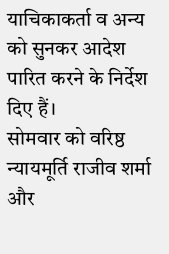याचिकाकर्ता व अन्य को सुनकर आदेश पारित करने के निर्देश दिए हैं।
सोमवार को वरिष्ठ न्यायमूर्ति राजीव शर्मा और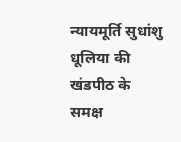न्यायमूर्ति सुधांशु धूलिया की खंडपीठ के समक्ष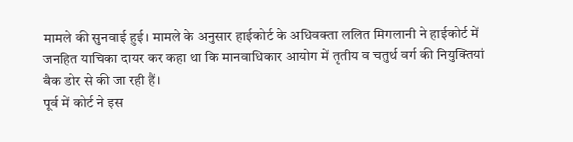मामले की सुनवाई हुई। मामले के अनुसार हाईकोर्ट के अधिवक्ता ललित मिगलानी ने हाईकोर्ट में जनहित याचिका दायर कर कहा था कि मानवाधिकार आयोग में तृतीय व चतुर्थ वर्ग की नियुक्तियां बैक डोर से की जा रही हैं।
पूर्व में कोर्ट ने इस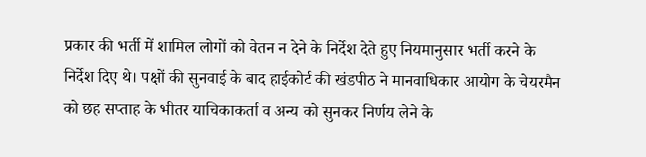प्रकार की भर्ती में शामिल लोगों को वेतन न देने के निर्देश देते हुए नियमानुसार भर्ती करने के निर्देश दिए थे। पक्षों की सुनवाई के बाद हाईकोर्ट की खंडपीठ ने मानवाधिकार आयोग के चेयरमैन को छह सप्ताह के भीतर याचिकाकर्ता व अन्य को सुनकर निर्णय लेने के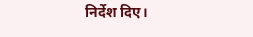निर्देश दिए।